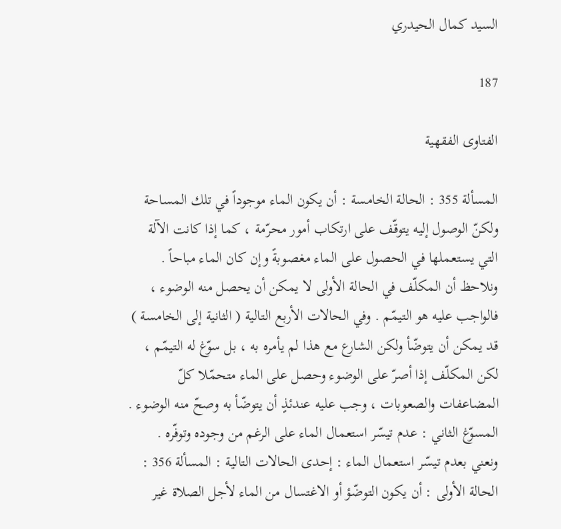السيد كمال الحيدري

187

الفتاوى الفقهية

المسألة 355 : الحالة الخامسة : أن يكون الماء موجوداً في تلك المساحة ولكنّ الوصول إليه يتوقّف على ارتكاب أمور محرّمة ، كما إذا كانت الآلة التي يستعملها في الحصول على الماء مغصوبةً وإن كان الماء مباحاً . ونلاحظ أن المكلّف في الحالة الأولى لا يمكن أن يحصل منه الوضوء ، فالواجب عليه هو التيمّم . وفي الحالات الأربع التالية ( الثانية إلى الخامسة ) قد يمكن أن يتوضّأ ولكن الشارع مع هذا لم يأمره به ، بل سوّغ له التيمّم ، لكن المكلّف إذا أصرّ على الوضوء وحصل على الماء متحمّلا كلّ المضاعفات والصعوبات ، وجب عليه عندئذٍ أن يتوضّأ به وصحّ منه الوضوء . المسوّغ الثاني : عدم تيسّر استعمال الماء على الرغم من وجوده وتوفّره . ونعني بعدم تيسّر استعمال الماء : إحدى الحالات التالية : المسألة 356 : الحالة الأولى : أن يكون التوضّؤ أو الاغتسال من الماء لأجل الصلاة غير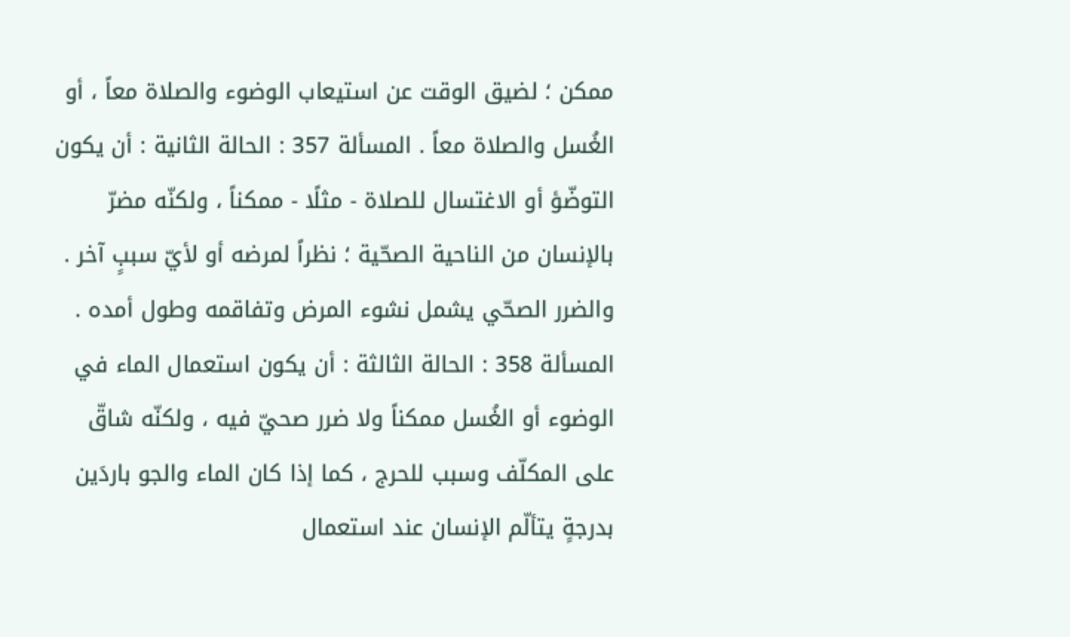ممكن ؛ لضيق الوقت عن استيعاب الوضوء والصلاة معاً ، أو الغُسل والصلاة معاً . المسألة 357 : الحالة الثانية : أن يكون التوضّؤ أو الاغتسال للصلاة - مثلًا - ممكناً ، ولكنّه مضرّ بالإنسان من الناحية الصحّية ؛ نظراً لمرضه أو لأيّ سببٍ آخر . والضرر الصحّي يشمل نشوء المرض وتفاقمه وطول أمده . المسألة 358 : الحالة الثالثة : أن يكون استعمال الماء في الوضوء أو الغُسل ممكناً ولا ضرر صحيّ فيه ، ولكنّه شاقّ على المكلّف وسبب للحرج ، كما إذا كان الماء والجو باردَين بدرجةٍ يتألّم الإنسان عند استعمال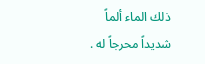ذلك الماء ألماً شديداً محرجاً له .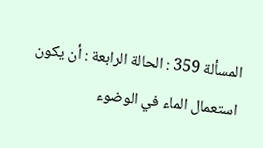المسألة 359 : الحالة الرابعة : أن يكون استعمال الماء في الوضوء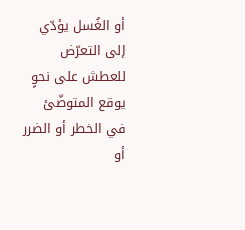أو الغُسل يؤدّي إلى التعرّض للعطش على نحوٍ يوقع المتوضّئ في الخطر أو الضرر أو